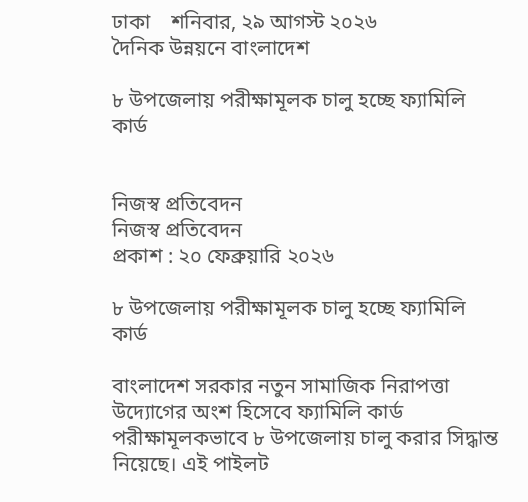ঢাকা    শনিবার, ২৯ আগস্ট ২০২৬
দৈনিক উন্নয়নে বাংলাদেশ

৮ উপজেলায় পরীক্ষামূলক চালু হচ্ছে ফ্যামিলি কার্ড


নিজস্ব প্রতিবেদন
নিজস্ব প্রতিবেদন
প্রকাশ : ২০ ফেব্রুয়ারি ২০২৬

৮ উপজেলায় পরীক্ষামূলক চালু হচ্ছে ফ্যামিলি কার্ড

বাংলাদেশ সরকার নতুন সামাজিক নিরাপত্তা উদ্যোগের অংশ হিসেবে ফ্যামিলি কার্ড পরীক্ষামূলকভাবে ৮ উপজেলায় চালু করার সিদ্ধান্ত নিয়েছে। এই পাইলট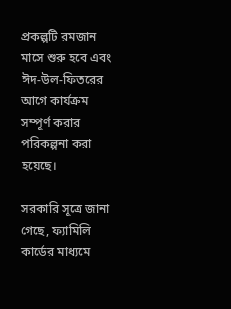প্রকল্পটি রমজান মাসে শুরু হবে এবং ঈদ-উল-ফিতরের আগে কার্যক্রম সম্পূর্ণ করার পরিকল্পনা করা হয়েছে।

সরকারি সূত্রে জানা গেছে, ফ্যামিলি কার্ডের মাধ্যমে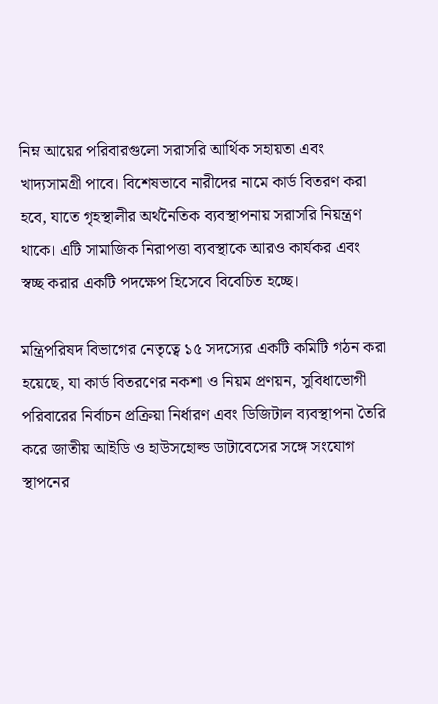নিম্ন আয়ের পরিবারগুলো সরাসরি আর্থিক সহায়তা এবং খাদ্যসামগ্রী পাবে। বিশেষভাবে নারীদের নামে কার্ড বিতরণ করা হবে, যাতে গৃহস্থালীর অর্থনৈতিক ব্যবস্থাপনায় সরাসরি নিয়ন্ত্রণ থাকে। এটি সামাজিক নিরাপত্তা ব্যবস্থাকে আরও কার্যকর এবং স্বচ্ছ করার একটি পদক্ষেপ হিসেবে বিবেচিত হচ্ছে।

মন্ত্রিপরিষদ বিভাগের নেতৃত্বে ১৫ সদস্যের একটি কমিটি গঠন করা হয়েছে, যা কার্ড বিতরণের নকশা ও নিয়ম প্রণয়ন, সুবিধাভোগী পরিবারের নির্বাচন প্রক্রিয়া নির্ধারণ এবং ডিজিটাল ব্যবস্থাপনা তৈরি করে জাতীয় আইডি ও হাউসহোল্ড ডাটাবেসের সঙ্গে সংযোগ স্থাপনের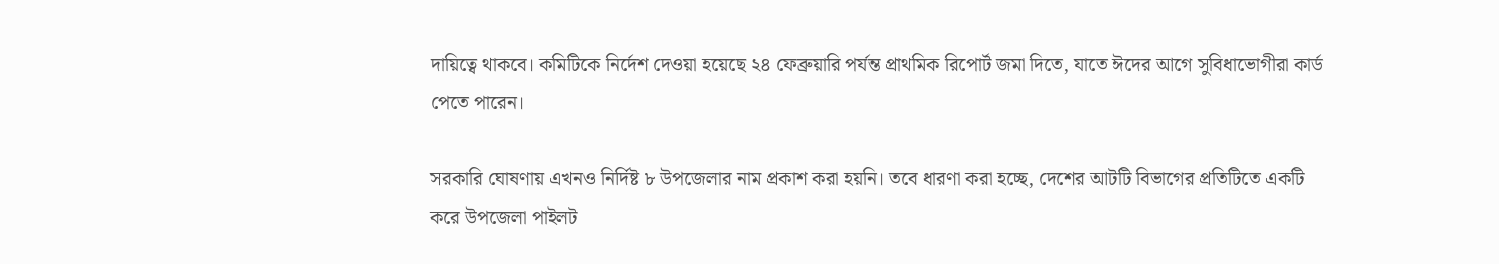দায়িত্বে থাকবে। কমিটিকে নির্দেশ দেওয়া হয়েছে ২৪ ফেব্রুয়ারি পর্যন্ত প্রাথমিক রিপোর্ট জমা দিতে, যাতে ঈদের আগে সুবিধাভোগীরা কার্ড পেতে পারেন।

সরকারি ঘোষণায় এখনও নির্দিষ্ট ৮ উপজেলার নাম প্রকাশ করা হয়নি। তবে ধারণা করা হচ্ছে, দেশের আটটি বিভাগের প্রতিটিতে একটি করে উপজেলা পাইলট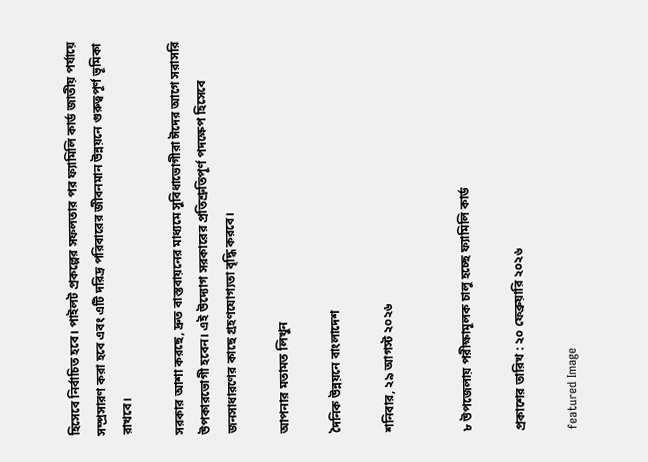হিসেবে নির্বাচিত হবে। পাইলট প্রকল্পের সফলতার পর ফ্যামিলি কার্ড জাতীয় পর্যায়ে সম্প্রসারণ করা হবে এবং এটি দরিদ্র পরিবারের জীবনমান উন্নয়নে গুরুত্বপূর্ণ ভূমিকা রাখবে।

সরকার আশা করছে, দ্রুত বাস্তবায়নের মাধ্যমে সুবিধাভোগীরা ঈদের আগে সরাসরি উপকারভোগী হবেন। এই উদ্যোগ সরকারের প্রতিশ্রুতিপূর্ণ পদক্ষেপ হিসেবে জনসাধারণের কাছে গ্রহণযোগ্যতা বৃদ্ধি করবে।

আপনার মতামত লিখুন

দৈনিক উন্নয়নে বাংলাদেশ

শনিবার, ২৯ আগস্ট ২০২৬


৮ উপজেলায় পরীক্ষামূলক চালু হচ্ছে ফ্যামিলি কার্ড

প্রকাশের তারিখ : ২০ ফেব্রুয়ারি ২০২৬

featured Image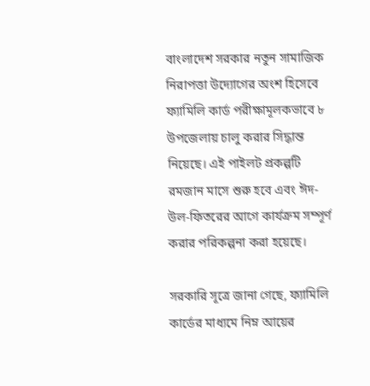বাংলাদেশ সরকার নতুন সামাজিক নিরাপত্তা উদ্যোগের অংশ হিসেবে ফ্যামিলি কার্ড পরীক্ষামূলকভাবে ৮ উপজেলায় চালু করার সিদ্ধান্ত নিয়েছে। এই পাইলট প্রকল্পটি রমজান মাসে শুরু হবে এবং ঈদ-উল-ফিতরের আগে কার্যক্রম সম্পূর্ণ করার পরিকল্পনা করা হয়েছে।

সরকারি সূত্রে জানা গেছে, ফ্যামিলি কার্ডের মাধ্যমে নিম্ন আয়ের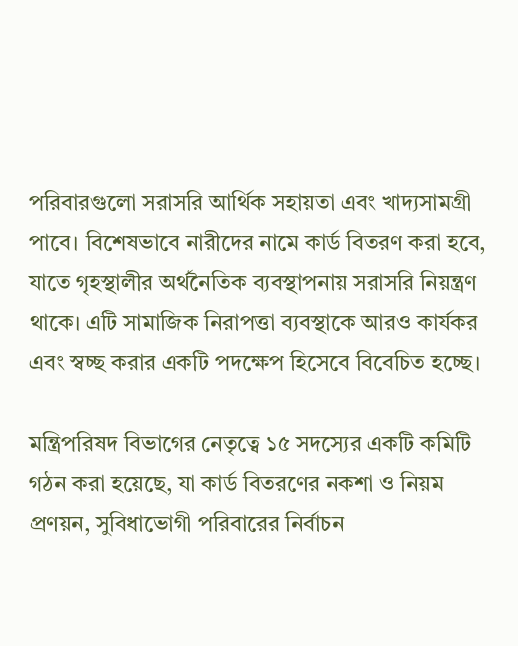পরিবারগুলো সরাসরি আর্থিক সহায়তা এবং খাদ্যসামগ্রী পাবে। বিশেষভাবে নারীদের নামে কার্ড বিতরণ করা হবে, যাতে গৃহস্থালীর অর্থনৈতিক ব্যবস্থাপনায় সরাসরি নিয়ন্ত্রণ থাকে। এটি সামাজিক নিরাপত্তা ব্যবস্থাকে আরও কার্যকর এবং স্বচ্ছ করার একটি পদক্ষেপ হিসেবে বিবেচিত হচ্ছে।

মন্ত্রিপরিষদ বিভাগের নেতৃত্বে ১৫ সদস্যের একটি কমিটি গঠন করা হয়েছে, যা কার্ড বিতরণের নকশা ও নিয়ম প্রণয়ন, সুবিধাভোগী পরিবারের নির্বাচন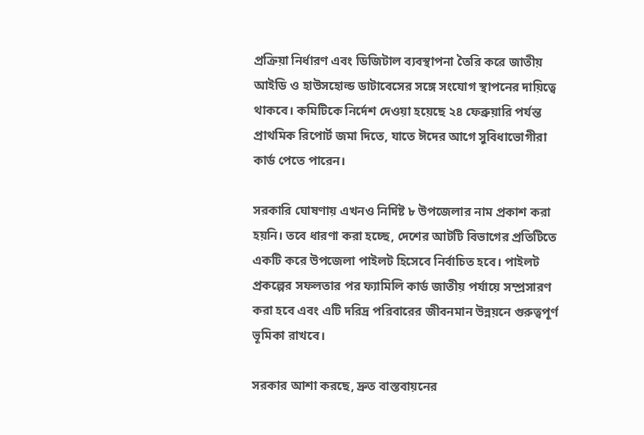প্রক্রিয়া নির্ধারণ এবং ডিজিটাল ব্যবস্থাপনা তৈরি করে জাতীয় আইডি ও হাউসহোল্ড ডাটাবেসের সঙ্গে সংযোগ স্থাপনের দায়িত্বে থাকবে। কমিটিকে নির্দেশ দেওয়া হয়েছে ২৪ ফেব্রুয়ারি পর্যন্ত প্রাথমিক রিপোর্ট জমা দিতে, যাতে ঈদের আগে সুবিধাভোগীরা কার্ড পেতে পারেন।

সরকারি ঘোষণায় এখনও নির্দিষ্ট ৮ উপজেলার নাম প্রকাশ করা হয়নি। তবে ধারণা করা হচ্ছে, দেশের আটটি বিভাগের প্রতিটিতে একটি করে উপজেলা পাইলট হিসেবে নির্বাচিত হবে। পাইলট প্রকল্পের সফলতার পর ফ্যামিলি কার্ড জাতীয় পর্যায়ে সম্প্রসারণ করা হবে এবং এটি দরিদ্র পরিবারের জীবনমান উন্নয়নে গুরুত্বপূর্ণ ভূমিকা রাখবে।

সরকার আশা করছে, দ্রুত বাস্তবায়নের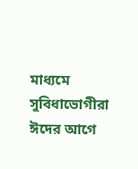মাধ্যমে সুবিধাভোগীরা ঈদের আগে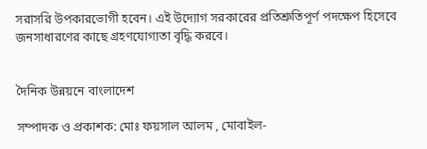সরাসরি উপকারভোগী হবেন। এই উদ্যোগ সরকারের প্রতিশ্রুতিপূর্ণ পদক্ষেপ হিসেবে জনসাধারণের কাছে গ্রহণযোগ্যতা বৃদ্ধি করবে।


দৈনিক উন্নয়নে বাংলাদেশ

সম্পাদক ও প্রকাশক: মোঃ ফয়সাল আলম , মোবাইল-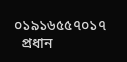০১৯১৬৫৫৭০১৭
  প্রধান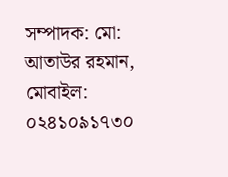সম্পাদক: মো: আতাউর রহমান, মোবাইল: ০২৪১০৯১৭৩০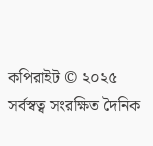কপিরাইট © ২০২৫ সর্বস্বত্ব সংরক্ষিত দৈনিক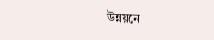উন্নয়নে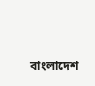বাংলাদেশ